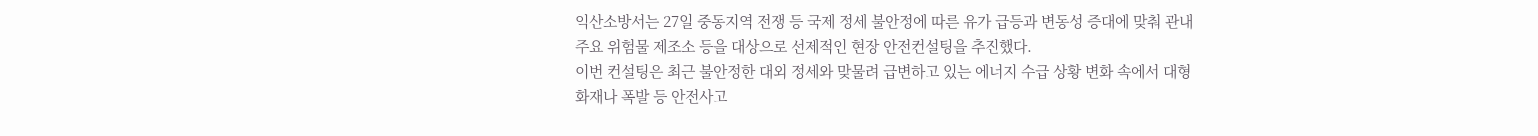익산소방서는 27일 중동지역 전쟁 등 국제 정세 불안정에 따른 유가 급등과 변동성 증대에 맞춰 관내 주요 위험물 제조소 등을 대상으로 선제적인 현장 안전컨설팅을 추진했다.
이번 컨설팅은 최근 불안정한 대외 정세와 맞물려 급변하고 있는 에너지 수급 상황 변화 속에서 대형 화재나 폭발 등 안전사고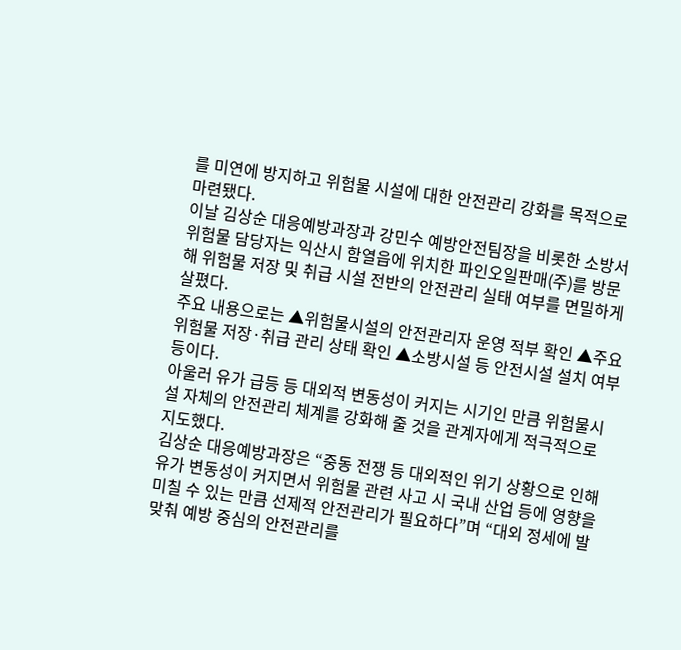를 미연에 방지하고 위험물 시설에 대한 안전관리 강화를 목적으로 마련됐다.
이날 김상순 대응예방과장과 강민수 예방안전팀장을 비롯한 소방서 위험물 담당자는 익산시 함열읍에 위치한 파인오일판매(주)를 방문해 위험물 저장 및 취급 시설 전반의 안전관리 실태 여부를 면밀하게 살폈다.
주요 내용으로는 ▲위험물시설의 안전관리자 운영 적부 확인 ▲주요 위험물 저장·취급 관리 상태 확인 ▲소방시설 등 안전시설 설치 여부 등이다.
아울러 유가 급등 등 대외적 변동성이 커지는 시기인 만큼 위험물시설 자체의 안전관리 체계를 강화해 줄 것을 관계자에게 적극적으로 지도했다.
김상순 대응예방과장은 “중동 전쟁 등 대외적인 위기 상황으로 인해 유가 변동성이 커지면서 위험물 관련 사고 시 국내 산업 등에 영향을 미칠 수 있는 만큼 선제적 안전관리가 필요하다”며 “대외 정세에 발맞춰 예방 중심의 안전관리를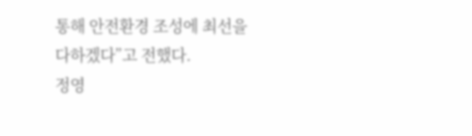통해 안전환경 조성에 최선을 다하겠다”고 전했다.
정영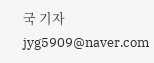국 기자 jyg5909@naver.com